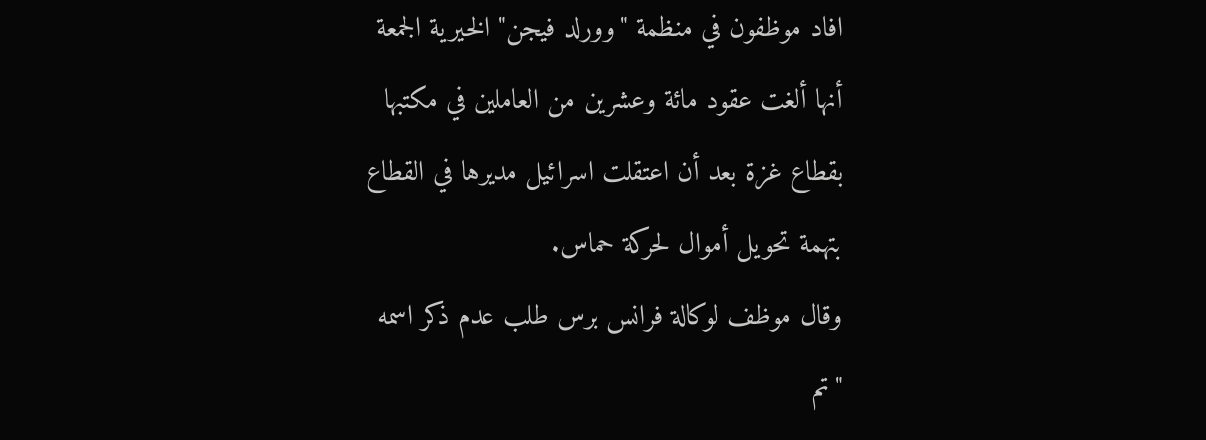افاد موظفون في منظمة "وورلد فيجن" الخيرية الجمعة أنها ألغت عقود مائة وعشرين من العاملين في مكتبها بقطاع غزة بعد أن اعتقلت اسرائيل مديرها في القطاع بتهمة تحويل أموال لحركة حماس.
وقال موظف لوكالة فرانس برس طلب عدم ذكر اسمه "تم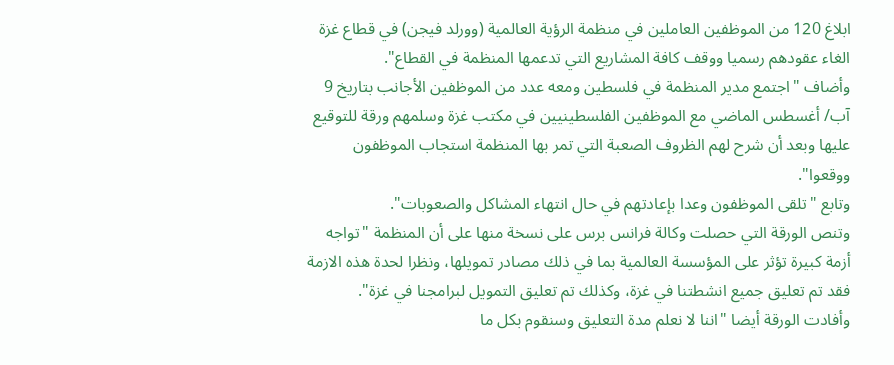ابلاغ 120 من الموظفين العاملين في منظمة الرؤية العالمية (وورلد فيجن) في قطاع غزة الغاء عقودهم رسميا ووقف كافة المشاريع التي تدعمها المنظمة في القطاع".
وأضاف "اجتمع مدير المنظمة في فلسطين ومعه عدد من الموظفين الأجانب بتاريخ 9 آب/ أغسطس الماضي مع الموظفين الفلسطينيين في مكتب غزة وسلمهم ورقة للتوقيع عليها وبعد أن شرح لهم الظروف الصعبة التي تمر بها المنظمة استجاب الموظفون ووقعوا".
وتابع "تلقى الموظفون وعدا بإعادتهم في حال انتهاء المشاكل والصعوبات".
وتنص الورقة التي حصلت وكالة فرانس برس على نسخة منها على أن المنظمة "تواجه أزمة كبيرة تؤثر على المؤسسة العالمية بما في ذلك مصادر تمويلها، ونظرا لحدة هذه الازمة فقد تم تعليق جميع انشطتنا في غزة، وكذلك تم تعليق التمويل لبرامجنا في غزة".
وأفادت الورقة أيضا "اننا لا نعلم مدة التعليق وسنقوم بكل ما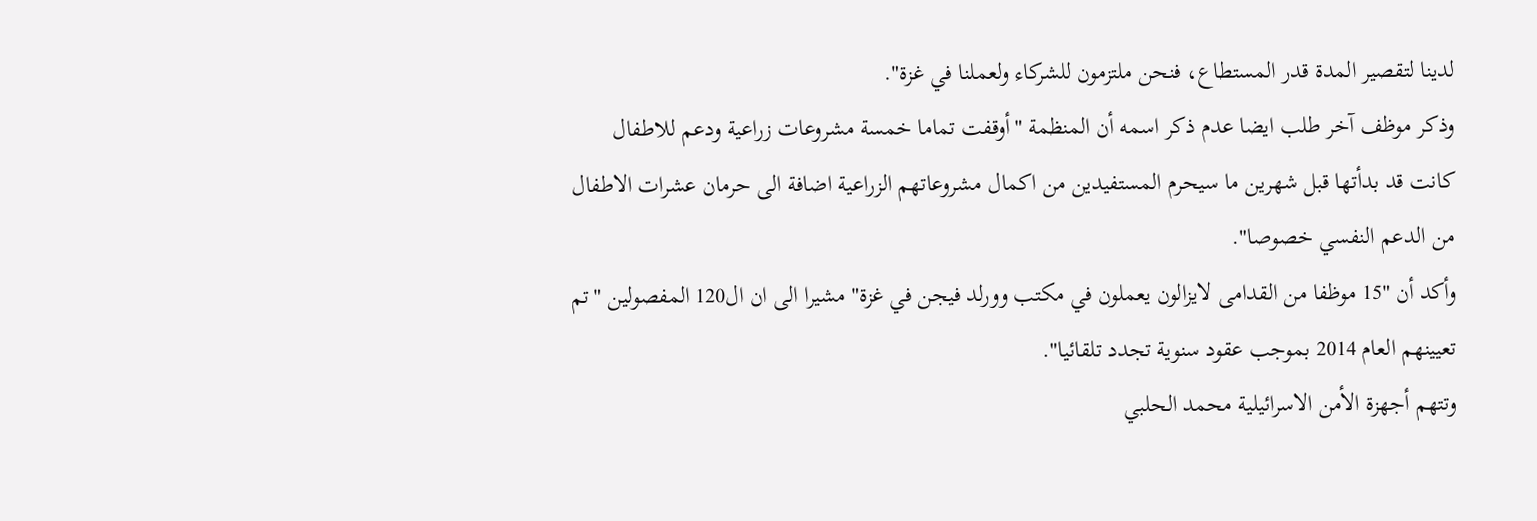لدينا لتقصير المدة قدر المستطاع، فنحن ملتزمون للشركاء ولعملنا في غزة".
وذكر موظف آخر طلب ايضا عدم ذكر اسمه أن المنظمة "أوقفت تماما خمسة مشروعات زراعية ودعم للاطفال كانت قد بدأتها قبل شهرين ما سيحرم المستفيدين من اكمال مشروعاتهم الزراعية اضافة الى حرمان عشرات الاطفال من الدعم النفسي خصوصا".
وأكد أن "15 موظفا من القدامى لايزالون يعملون في مكتب وورلد فيجن في غزة" مشيرا الى ان ال120 المفصولين "تم تعيينهم العام 2014 بموجب عقود سنوية تجدد تلقائيا".
وتتهم أجهزة الأمن الاسرائيلية محمد الحلبي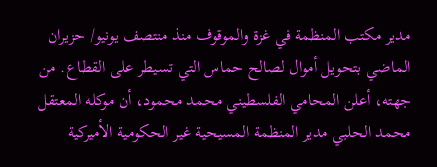مدير مكتب المنظمة في غزة والموقوف منذ منتصف يونيو/ حزيران الماضي بتحويل أموال لصالح حماس التي تسيطر على القطاع. من جهته، أعلن المحامي الفلسطيني محمد محمود، أن موكله المعتقل محمد الحلبي مدير المنظمة المسيحية غير الحكومية الأميركية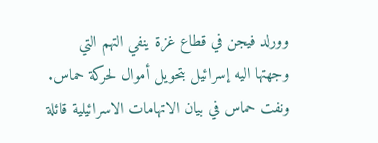وورلد فيجن في قطاع غزة ينفي التهم التي وجهتها اليه إسرائيل بتحويل أموال لحركة حماس.
ونفت حماس في بيان الاتهامات الاسرائيلية قائلة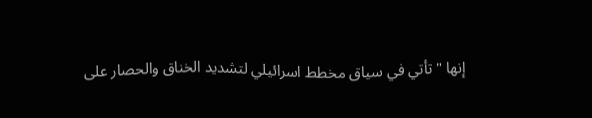إنها "تأتي في سياق مخطط اسرائيلي لتشديد الخناق والحصار على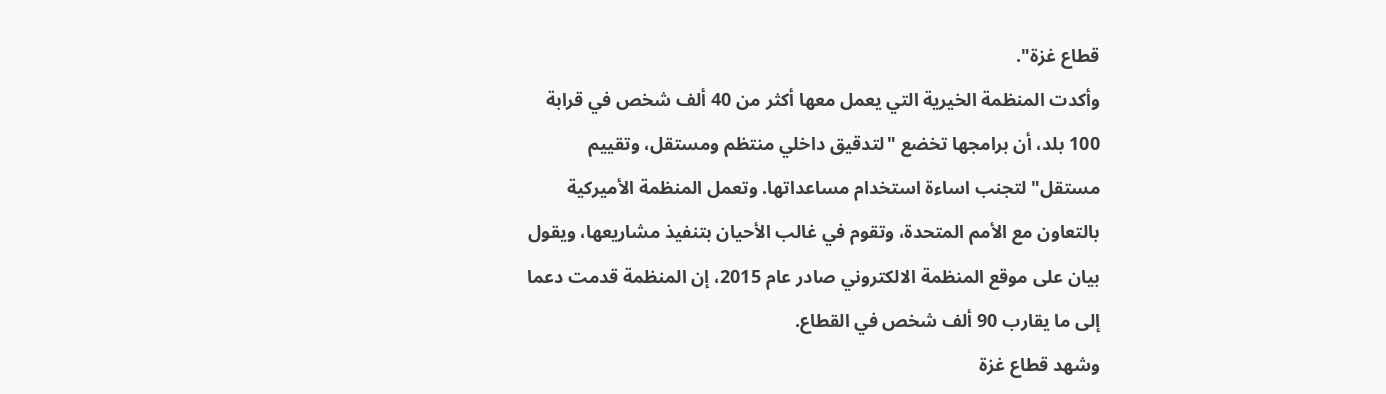قطاع غزة".
وأكدت المنظمة الخيرية التي يعمل معها أكثر من 40 ألف شخص في قرابة 100 بلد، أن برامجها تخضع "لتدقيق داخلي منتظم ومستقل، وتقييم مستقل" لتجنب اساءة استخدام مساعداتها. وتعمل المنظمة الأميركية بالتعاون مع الأمم المتحدة، وتقوم في غالب الأحيان بتنفيذ مشاريعها، ويقول بيان على موقع المنظمة الالكتروني صادر عام 2015، إن المنظمة قدمت دعما إلى ما يقارب 90 ألف شخص في القطاع.
وشهد قطاع غزة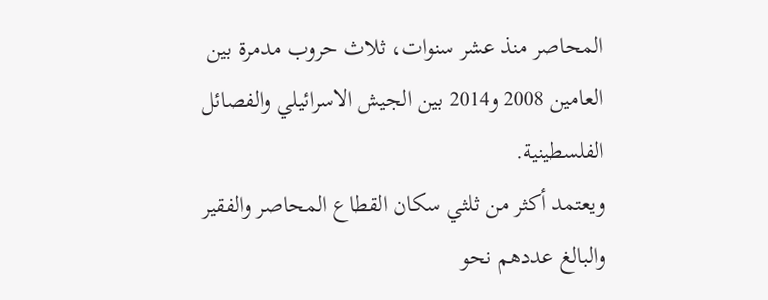المحاصر منذ عشر سنوات، ثلاث حروب مدمرة بين العامين 2008 و2014 بين الجيش الاسرائيلي والفصائل الفلسطينية.
ويعتمد أكثر من ثلثي سكان القطاع المحاصر والفقير والبالغ عددهم نحو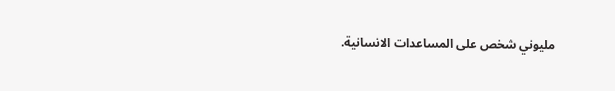مليوني شخص على المساعدات الانسانية.